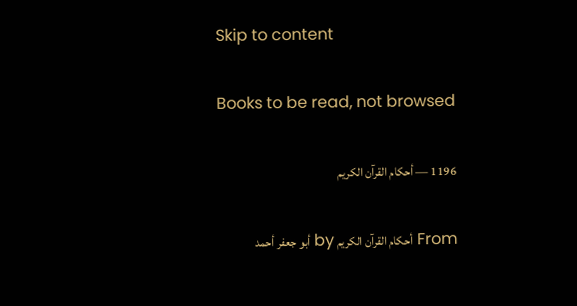Skip to content

Books to be read, not browsed

1196 — أحكام القرآن الكريم

From أحكام القرآن الكريم by أبو جعفر أحمد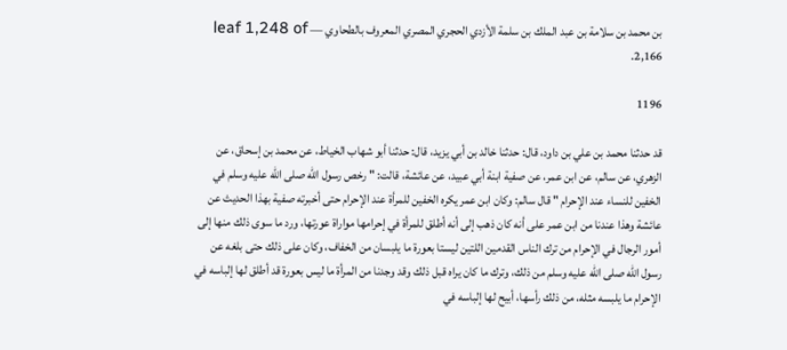بن محمد بن سلامة بن عبد الملك بن سلمة الأزدي الحجري المصري المعروف بالطحاوي — leaf 1,248 of 2,166.

1196

قد حدثنا محمد بن علي بن داود، قال: حدثنا خالد بن أبي يزيد، قال: حدثنا أبو شهاب الخياط، عن محمد بن إسحاق، عن الزهري، عن سالم، عن ابن عمر، عن صفية ابنة أبي عبيد، عن عائشة، قالت: " رخص رسول الله صلى الله عليه وسلم في الخفين للنساء عند الإحرام " قال سالم: وكان ابن عمر يكره الخفين للمرأة عند الإحرام حتى أخبرته صفية بهذا الحديث عن عائشة وهذا عندنا من ابن عمر على أنه كان ذهب إلى أنه أطلق للمرأة في إحرامها مواراة عورتها، ورد ما سوى ذلك منها إلى أمور الرجال في الإحرام من ترك الناس القدمين اللتين ليستا بعورة ما يلبسان من الخفاف، وكان على ذلك حتى بلغه عن رسول الله صلى الله عليه وسلم من ذلك، وترك ما كان يراه قبل ذلك وقد وجدنا من المرأة ما ليس بعورة قد أطلق لها إلباسه في الإحرام ما يلبسه مثله، من ذلك رأسها، أبيح لها إلباسه في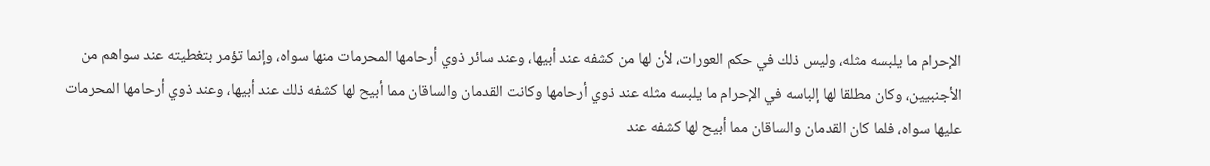الإحرام ما يلبسه مثله، وليس ذلك في حكم العورات، لأن لها من كشفه عند أبيها، وعند سائر ذوي أرحامها المحرمات منها سواه، وإنما تؤمر بتغطيته عند سواهم من الأجنبيين، وكان مطلقا لها إلباسه في الإحرام ما يلبسه مثله عند ذوي أرحامها وكانت القدمان والساقان مما أبيح لها كشفه ذلك عند أبيها، وعند ذوي أرحامها المحرمات عليها سواه، فلما كان القدمان والساقان مما أبيح لها كشفه عند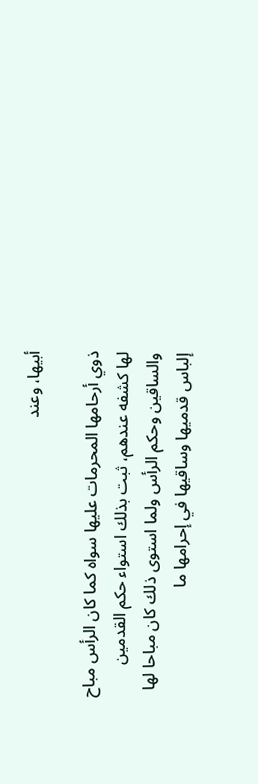أبيها، وعند

ذوي أرحامها المحرمات عليها سواه كما كان الرأس مباح لها كشفه عندهم، ثبت بذلك استواء حكم القدمين والساقين وحكم الرأس ولما استوى ذلك كان مباحا لها إلباس قدميها وساقيها في إحرامها ما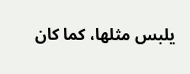يلبس مثلها، كما كان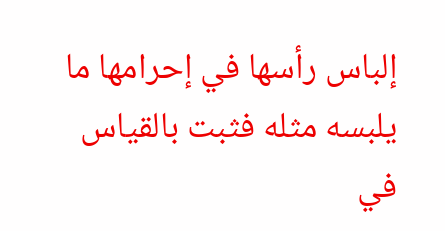إلباس رأسها في إحرامها ما يلبسه مثله فثبت بالقياس في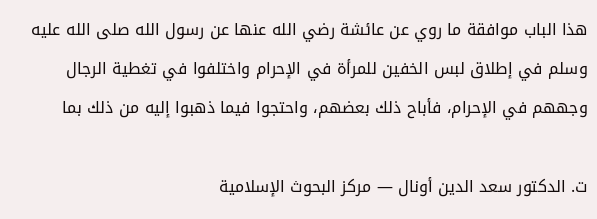هذا الباب موافقة ما روي عن عائشة رضي الله عنها عن رسول الله صلى الله عليه وسلم في إطلاق لبس الخفين للمرأة في الإحرام واختلفوا في تغطية الرجال وجههم في الإحرام، فأباح ذلك بعضهم، واحتجوا فيما ذهبوا إليه من ذلك بما

ت. الدكتور سعد الدين أونال — مركز البحوث الإسلامية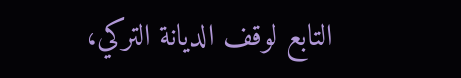التابع لوقف الديانة التركي،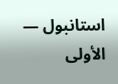استانبول — الأولى